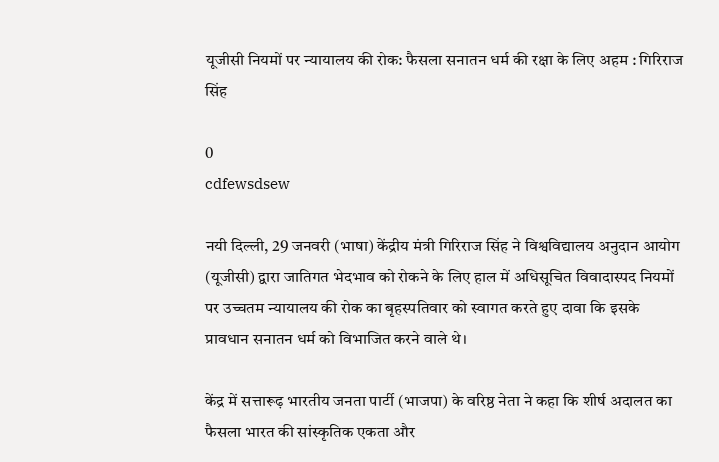यूजीसी नियमों पर न्यायालय की रोक: फैसला सनातन धर्म की रक्षा के लिए अहम : गिरिराज सिंह

0
cdfewsdsew

नयी दिल्ली, 29 जनवरी (भाषा) केंद्रीय मंत्री गिरिराज सिंह ने विश्वविद्यालय अनुदान आयोग (यूजीसी) द्वारा जातिगत भेदभाव को रोकने के लिए हाल में अधिसूचित विवादास्पद नियमों पर उच्चतम न्यायालय की रोक का बृहस्पतिवार को स्वागत करते हुए दावा कि इसके प्रावधान सनातन धर्म को विभाजित करने वाले थे।

केंद्र में सत्तारूढ़ भारतीय जनता पार्टी (भाजपा) के वरिष्ठ नेता ने कहा कि शीर्ष अदालत का फैसला भारत की सांस्कृतिक एकता और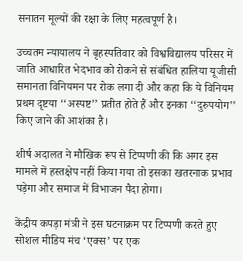सनातन मूल्यों की रक्षा के लिए महत्वपूर्ण है।

उच्चतम न्यायालय ने बृहस्पतिवार को विश्वविद्यालय परिसर में जाति आधारित भेदभाव को रोकने से संबंधित हालिया यूजीसी समानता विनियमन पर रोक लगा दी और कहा कि ये विनियम प्रथम दृष्टया ‘‘अस्पष्ट’’ प्रतीत होते हैं और इनका ‘‘दुरुपयोग’’ किए जाने की आशंका है।

शीर्ष अदालत ने मौखिक रूप से टिप्पणी की कि अगर इस मामले में हस्तक्षेप नहीं किया गया तो इसका खतरनाक प्रभाव पड़ेगा और समाज में विभाजन पैदा होगा।

केंद्रीय कपड़ा मंत्री ने इस घटनाक्रम पर टिप्पणी करते हुए सोशल मीडिय मंच ‘एक्स’ पर एक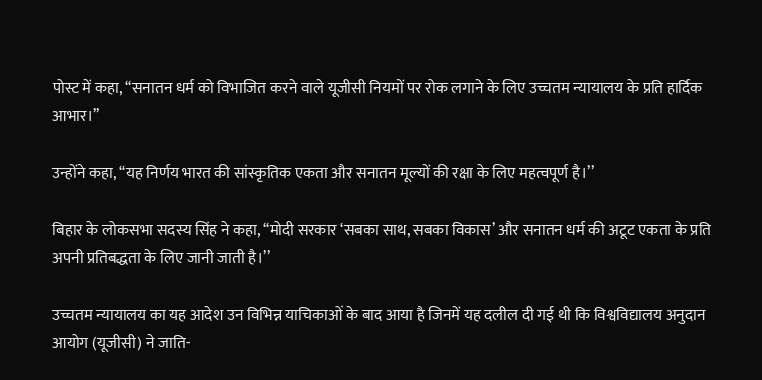पोस्ट में कहा, ‘‘सनातन धर्म को विभाजित करने वाले यूजीसी नियमों पर रोक लगाने के लिए उच्चतम न्यायालय के प्रति हार्दिक आभार।’’

उन्होंने कहा, ‘‘यह निर्णय भारत की सांस्कृतिक एकता और सनातन मूल्यों की रक्षा के लिए महत्वपूर्ण है।’’

बिहार के लोकसभा सदस्य सिंह ने कहा, ‘‘मोदी सरकार ‘सबका साथ, सबका विकास’ और सनातन धर्म की अटूट एकता के प्रति अपनी प्रतिबद्धता के लिए जानी जाती है।’’

उच्चतम न्यायालय का यह आदेश उन विभिन्न याचिकाओं के बाद आया है जिनमें यह दलील दी गई थी कि विश्वविद्यालय अनुदान आयोग (यूजीसी) ने जाति-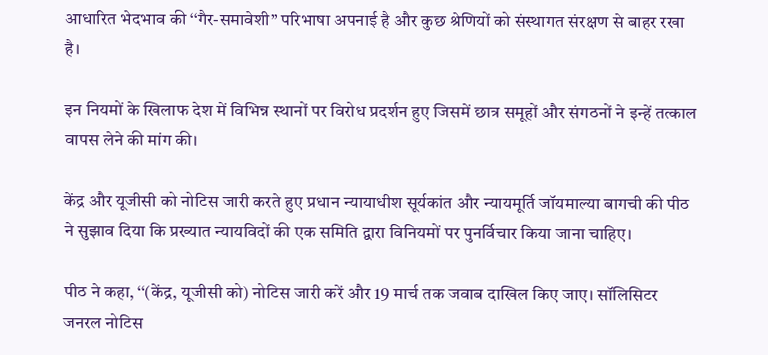आधारित भेदभाव की ‘‘गैर-समावेशी’’ परिभाषा अपनाई है और कुछ श्रेणियों को संस्थागत संरक्षण से बाहर रखा है।

इन नियमों के खिलाफ देश में विभिन्न स्थानों पर विरोध प्रदर्शन हुए जिसमें छात्र समूहों और संगठनों ने इन्हें तत्काल वापस लेने की मांग की।

केंद्र और यूजीसी को नोटिस जारी करते हुए प्रधान न्यायाधीश सूर्यकांत और न्यायमूर्ति जॉयमाल्या बागची की पीठ ने सुझाव दिया कि प्रख्यात न्यायविदों की एक समिति द्वारा विनियमों पर पुनर्विचार किया जाना चाहिए।

पीठ ने कहा, ‘‘(केंद्र, यूजीसी को) नोटिस जारी करें और 19 मार्च तक जवाब दाखिल किए जाए। सॉलिसिटर जनरल नोटिस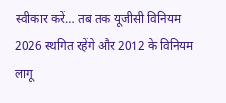स्वीकार करें… तब तक यूजीसी विनियम 2026 स्थगित रहेंगे और 2012 के विनियम लागू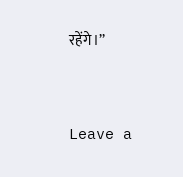रहेंगे।’’



Leave a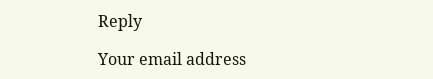Reply

Your email address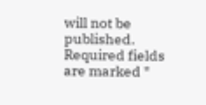will not be published. Required fields are marked *